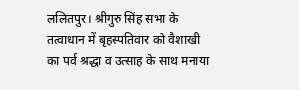ललितपुर। श्रीगुरु सिंह सभा के तत्वाधान में बृहस्पतिवार को वैशाखी का पर्व श्रद्धा व उत्साह के साथ मनाया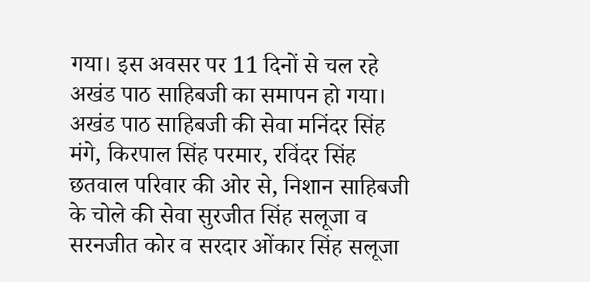गया। इस अवसर पर 11 दिनों से चल रहे अखंड पाठ साहिबजी का समापन हो गया।
अखंड पाठ साहिबजी की सेवा मनिंदर सिंह मंगे, किरपाल सिंह परमार, रविंदर सिंह छतवाल परिवार की ओर से, निशान साहिबजी के चोले की सेवा सुरजीत सिंह सलूजा व सरनजीत कोर व सरदार ओंकार सिंह सलूजा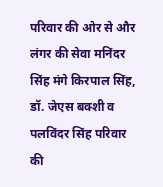परिवार की ओर से और लंगर की सेवा मनिंदर सिंह मंगे किरपाल सिंह, डॉ. जेएस बक्शी व पलविंदर सिंह परिवार की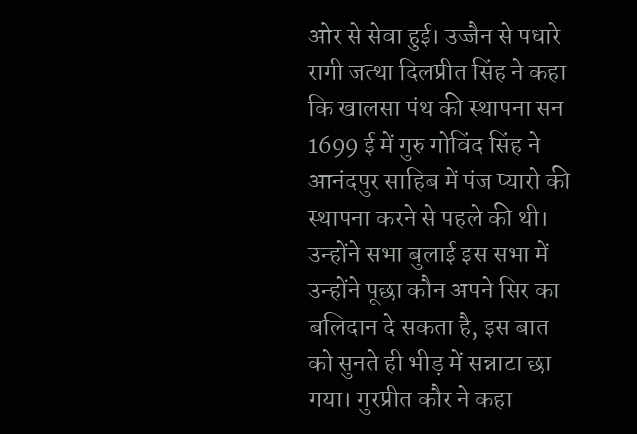ओर से सेवा हुई। उज्जैन से पधारे रागी जत्था दिलप्रीत सिंह ने कहा कि खालसा पंथ की स्थापना सन 1699 ई में गुरु गोविंद सिंह ने आनंदपुर साहिब में पंज प्यारो की स्थापना करने से पहले की थी। उन्होंने सभा बुलाई इस सभा में उन्होंने पूछा कौन अपने सिर का बलिदान दे सकता है, इस बात को सुनते ही भीड़ में सन्नाटा छा गया। गुरप्रीत कौर ने कहा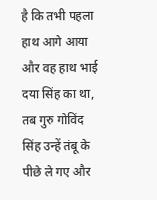है कि तभी पहला हाथ आगे आया और वह हाथ भाई दया सिंह का था, तब गुरु गोविंद सिंह उन्हें तंबू के पीछे ले गए और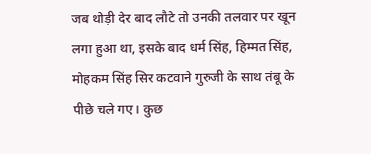जब थोड़ी देर बाद लौटे तो उनकी तलवार पर खून लगा हुआ था, इसके बाद धर्म सिंह, हिम्मत सिंह, मोहकम सिंह सिर कटवाने गुरुजी के साथ तंबू के पीछे चले गए। कुछ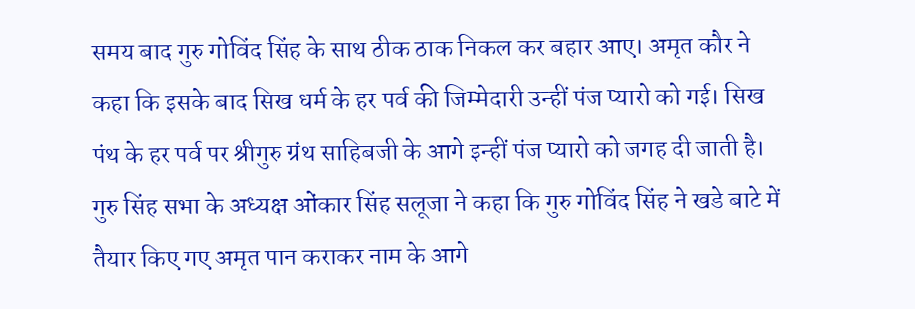समय बाद गुरु गोविंद सिंह के साथ ठीक ठाक निकल कर बहार आए। अमृत कौर ने कहा कि इसके बाद सिख धर्म के हर पर्व की जिम्मेदारी उन्हीं पंज प्यारो को गई। सिख पंथ के हर पर्व पर श्रीगुरु ग्रंथ साहिबजी के आगे इन्हीं पंज प्यारो को जगह दी जाती है।
गुरु सिंह सभा के अध्यक्ष ओंकार सिंह सलूजा ने कहा कि गुरु गोविंद सिंह ने खडे बाटे में तैयार किए गए अमृत पान कराकर नाम के आगे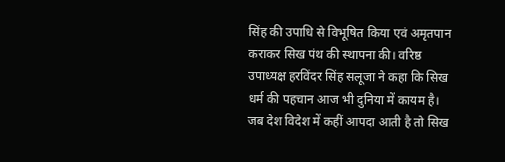सिंह की उपाधि से विभूषित किया एवं अमृतपान कराकर सिख पंथ की स्थापना की। वरिष्ठ उपाध्यक्ष हरविंदर सिंह सलूजा ने कहा कि सिख धर्म की पहचान आज भी दुनिया में कायम है। जब देश विदेश में कहीं आपदा आती है तो सिख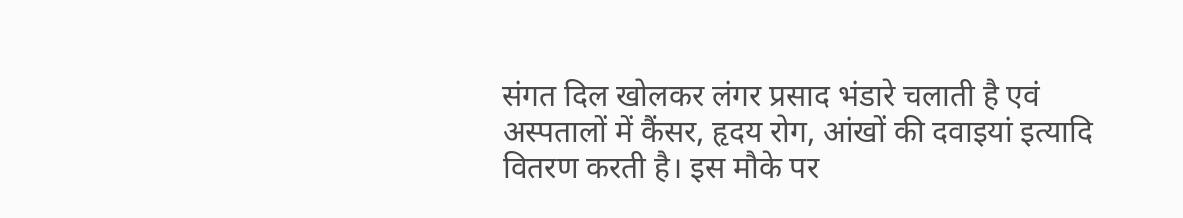संगत दिल खोलकर लंगर प्रसाद भंडारे चलाती है एवं अस्पतालों में कैंसर, हृदय रोग, आंखों की दवाइयां इत्यादि वितरण करती है। इस मौके पर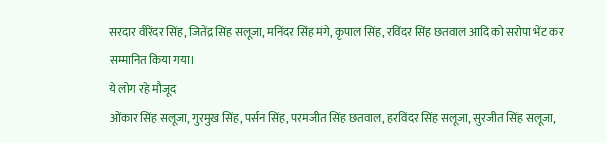सरदार वीरेंदर सिंह, जितेंद्र सिंह सलूजा, मनिंदर सिंह मंगे, कृपाल सिंह, रविंदर सिंह छतवाल आदि को सरोपा भेंट कर सम्मानित किया गया।
ये लोग रहे मौजूद
ओंकार सिंह सलूजा, गुरमुख सिंह, पर्सन सिंह, परमजीत सिंह छतवाल, हरविंदर सिंह सलूजा, सुरजीत सिंह सलूजा,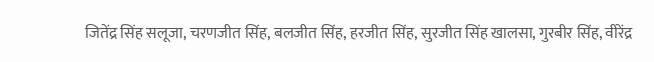जितेंद्र सिंह सलूजा, चरणजीत सिंह, बलजीत सिंह, हरजीत सिंह, सुरजीत सिंह खालसा, गुरबीर सिंह, वीरेंद्र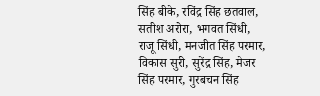सिंह बीके, रविंद्र सिंह छतवाल, सतीश अरोरा, भगवत सिंधी, राजू सिंधी, मनजीत सिंह परमार, विकास सुरी, सुरेंद्र सिंह, मेजर सिंह परमार, गुरबचन सिंह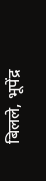बिलले, भूपेंद्र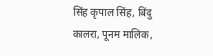सिंह कृपाल सिंह, बिंदु कालरा, पूनम मालिक,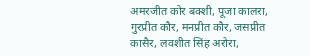अमरजीत कोर बक्शी, पूजा कालरा, गुरप्रीत कौर, मनप्रीत कौर, जसप्रीत कासैर, लवशीत सिंह अरोरा,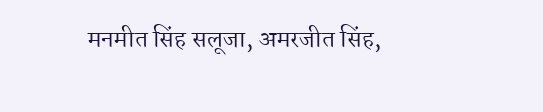मनमीत सिंह सलूजा, अमरजीत सिंह,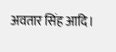अवतार सिंह आदि।